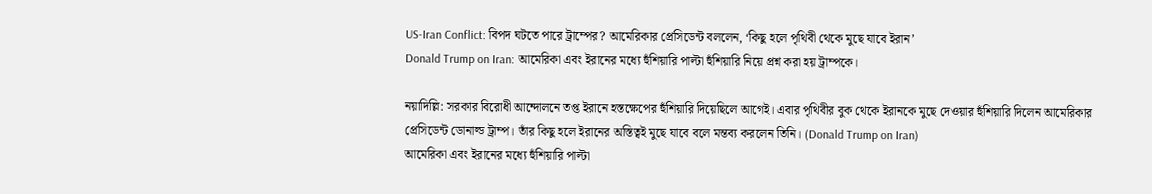US-Iran Conflict: বিপদ ঘটতে পারে ট্রাম্পের? আমেরিকার প্রেসিডেন্ট বললেন, ‘কিছু হলে পৃথিবী থেকে মুছে যাবে ইরান’
Donald Trump on Iran: আমেরিকা এবং ইরানের মধ্যে হুঁশিয়ারি পাল্টা হুঁশিয়ারি নিয়ে প্রশ্ন করা হয় ট্রাম্পকে।

নয়াদিল্লি: সরকার বিরোধী আন্দোলনে তপ্ত ইরানে হস্তক্ষেপের হুঁশিয়ারি দিয়েছিলে আগেই। এবার পৃথিবীর বুক থেকে ইরানকে মুছে দেওয়ার হুঁশিয়ারি দিলেন আমেরিকার প্রেসিডেন্ট ডোনাল্ড ট্রাম্প। তাঁর কিছু হলে ইরানের অস্তিত্বই মুছে যাবে বলে মন্তব্য করলেন তিনি। (Donald Trump on Iran)
আমেরিকা এবং ইরানের মধ্যে হুঁশিয়ারি পাল্টা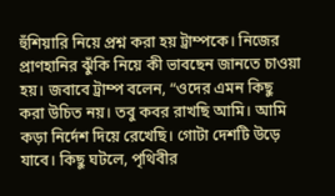হুঁশিয়ারি নিয়ে প্রশ্ন করা হয় ট্রাম্পকে। নিজের প্রাণহানির ঝুঁকি নিয়ে কী ভাবছেন জানতে চাওয়া হয়। জবাবে ট্রাম্প বলেন, “ওদের এমন কিছু করা উচিত নয়। তবু কবর রাখছি আমি। আমি কড়া নির্দেশ দিয়ে রেখেছি। গোটা দেশটি উড়ে যাবে। কিছু ঘটলে, পৃথিবীর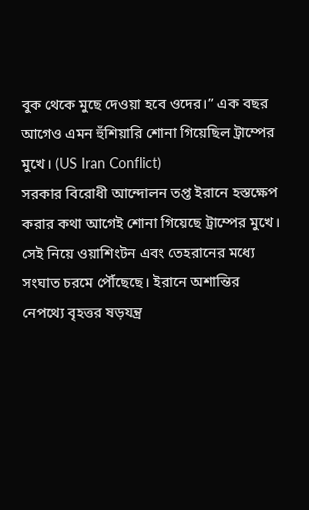বুক থেকে মুছে দেওয়া হবে ওদের।” এক বছর আগেও এমন হুঁশিয়ারি শোনা গিয়েছিল ট্রাম্পের মুখে। (US Iran Conflict)
সরকার বিরোধী আন্দোলন তপ্ত ইরানে হস্তক্ষেপ করার কথা আগেই শোনা গিয়েছে ট্রাম্পের মুখে। সেই নিয়ে ওয়াশিংটন এবং তেহরানের মধ্যে সংঘাত চরমে পৌঁছেছে। ইরানে অশান্তির নেপথ্যে বৃহত্তর ষড়যন্ত্র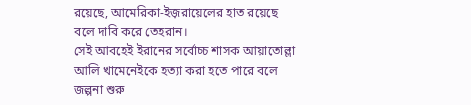রয়েছে, আমেরিকা-ইজ়রায়েলের হাত রয়েছে বলে দাবি করে তেহরান।
সেই আবহেই ইরানের সর্বোচ্চ শাসক আয়াতোল্লা আলি খামেনেইকে হত্যা করা হতে পারে বলে জল্পনা শুরু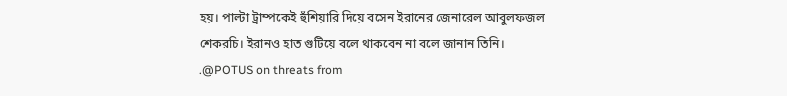হয়। পাল্টা ট্রাম্পকেই হুঁশিয়ারি দিয়ে বসেন ইরানের জেনারেল আবুলফজল শেকরচি। ইরানও হাত গুটিয়ে বলে থাকবেন না বলে জানান তিনি।
.@POTUS on threats from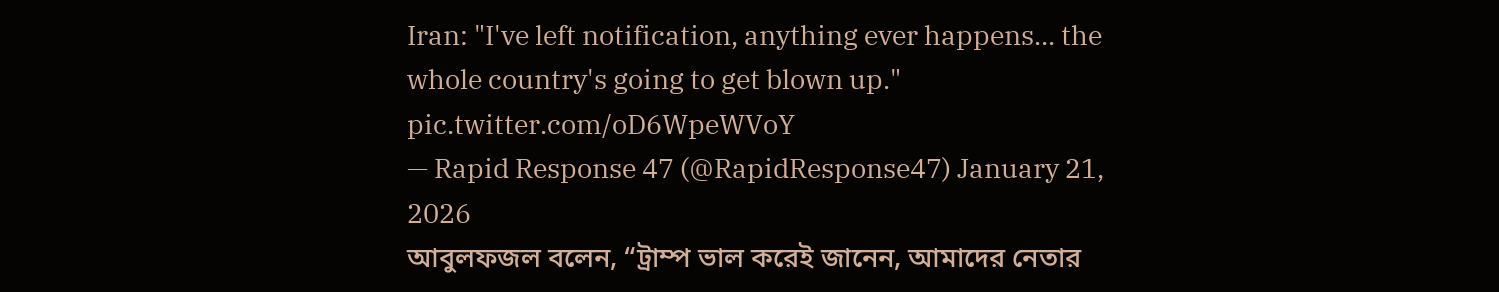Iran: "I've left notification, anything ever happens... the whole country's going to get blown up." pic.twitter.com/oD6WpeWVoY
— Rapid Response 47 (@RapidResponse47) January 21, 2026
আবুলফজল বলেন, “ট্রাম্প ভাল করেই জানেন, আমাদের নেতার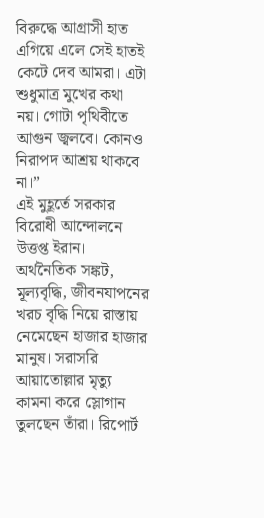বিরুদ্ধে আগ্রাসী হাত এগিয়ে এলে সেই হাতই কেটে দেব আমরা। এটা শুধুমাত্র মুখের কথা নয়। গোটা পৃথিবীতে আগুন জ্বলবে। কোনও নিরাপদ আশ্রয় থাকবে না।”
এই মুহূর্তে সরকার বিরোধী আন্দোলনে উত্তপ্ত ইরান। অর্থনৈতিক সঙ্কট, মূল্যবৃদ্ধি, জীবনযাপনের খরচ বৃদ্ধি নিয়ে রাস্তায় নেমেছেন হাজার হাজার মানুষ। সরাসরি আয়াতোল্লার মৃত্যু কামনা করে স্লোগান তুলছেন তাঁরা। রিপোর্ট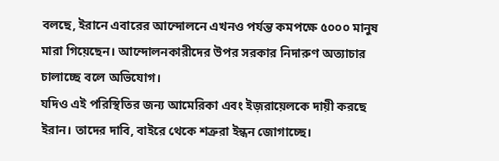বলছে, ইরানে এবারের আন্দোলনে এখনও পর্যন্ত কমপক্ষে ৫০০০ মানুষ মারা গিয়েছেন। আন্দোলনকারীদের উপর সরকার নিদারুণ অত্যাচার চালাচ্ছে বলে অভিযোগ।
যদিও এই পরিস্থিতির জন্য আমেরিকা এবং ইজ়রায়েলকে দায়ী করছে ইরান। তাদের দাবি, বাইরে থেকে শত্রুরা ইন্ধন জোগাচ্ছে।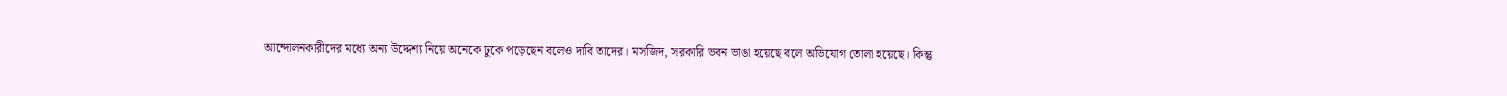আন্দোলনকারীদের মধ্যে অন্য উদ্দেশ্য নিয়ে অনেকে ঢুকে পড়েছেন বলেও দাবি তাদের। মসজিদ, সরকারি ভবন ভাঙা হয়েছে বলে অভিযোগ তোলা হয়েছে। কিন্তু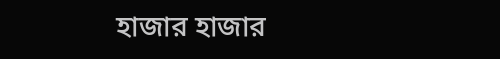হাজার হাজার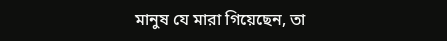মানুষ যে মারা গিয়েছেন, তা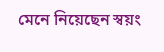মেনে নিয়েছেন স্বয়ং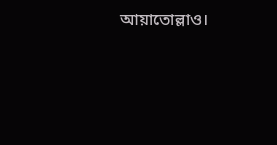আয়াতোল্লাও।